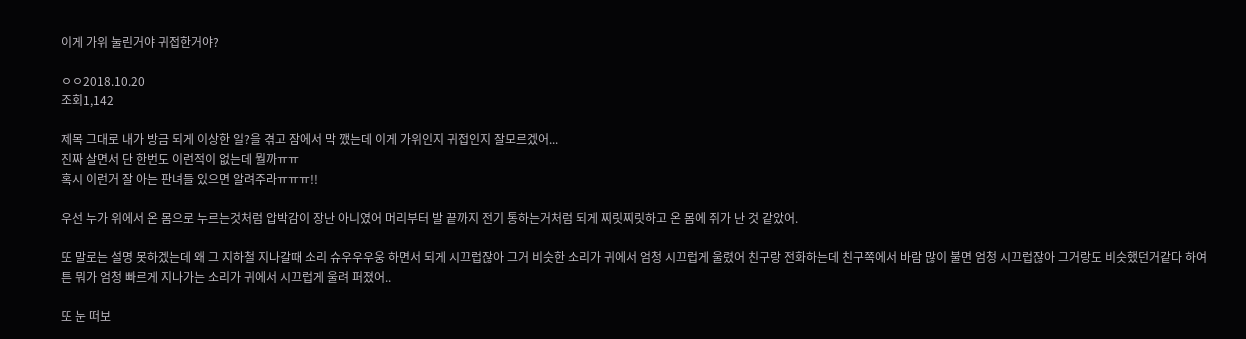이게 가위 눌린거야 귀접한거야?

ㅇㅇ2018.10.20
조회1,142

제목 그대로 내가 방금 되게 이상한 일?을 겪고 잠에서 막 깼는데 이게 가위인지 귀접인지 잘모르겠어...
진짜 살면서 단 한번도 이런적이 없는데 뭘까ㅠㅠ
혹시 이런거 잘 아는 판녀들 있으면 알려주라ㅠㅠㅠ!!

우선 누가 위에서 온 몸으로 누르는것처럼 압박감이 장난 아니였어 머리부터 발 끝까지 전기 통하는거처럼 되게 찌릿찌릿하고 온 몸에 쥐가 난 것 같았어.

또 말로는 설명 못하겠는데 왜 그 지하철 지나갈때 소리 슈우우우웅 하면서 되게 시끄럽잖아 그거 비슷한 소리가 귀에서 엄청 시끄럽게 울렸어 친구랑 전화하는데 친구쪽에서 바람 많이 불면 엄청 시끄럽잖아 그거랑도 비슷했던거같다 하여튼 뭐가 엄청 빠르게 지나가는 소리가 귀에서 시끄럽게 울려 퍼졌어..

또 눈 떠보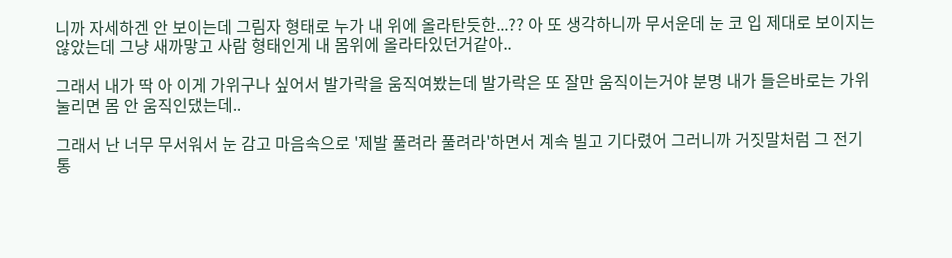니까 자세하겐 안 보이는데 그림자 형태로 누가 내 위에 올라탄듯한...?? 아 또 생각하니까 무서운데 눈 코 입 제대로 보이지는 않았는데 그냥 새까맣고 사람 형태인게 내 몸위에 올라타있던거같아..

그래서 내가 딱 아 이게 가위구나 싶어서 발가락을 움직여봤는데 발가락은 또 잘만 움직이는거야 분명 내가 들은바로는 가위 눌리면 몸 안 움직인댔는데..

그래서 난 너무 무서워서 눈 감고 마음속으로 '제발 풀려라 풀려라'하면서 계속 빌고 기다렸어 그러니까 거짓말처럼 그 전기 통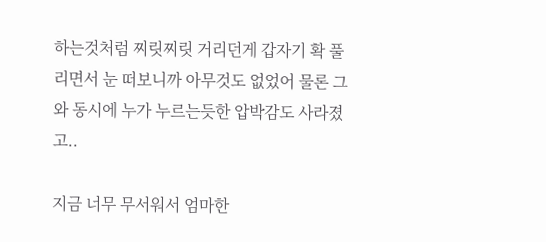하는것처럼 찌릿찌릿 거리던게 갑자기 확 풀리면서 눈 떠보니까 아무것도 없었어 물론 그와 동시에 누가 누르는듯한 압박감도 사라졌고..

지금 너무 무서워서 엄마한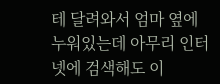테 달려와서 엄마 옆에 누워있는데 아무리 인터넷에 검색해도 이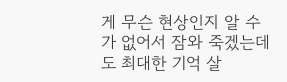게 무슨 현상인지 알 수가 없어서 잠와 죽겠는데도 최대한 기억 살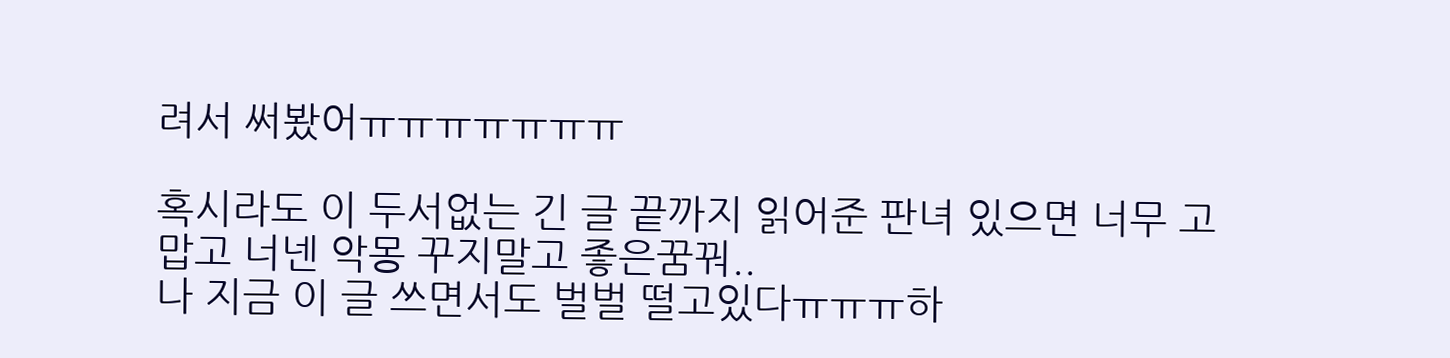려서 써봤어ㅠㅠㅠㅠㅠㅠㅠ

혹시라도 이 두서없는 긴 글 끝까지 읽어준 판녀 있으면 너무 고맙고 너넨 악몽 꾸지말고 좋은꿈꿔..
나 지금 이 글 쓰면서도 벌벌 떨고있다ㅠㅠㅠ하